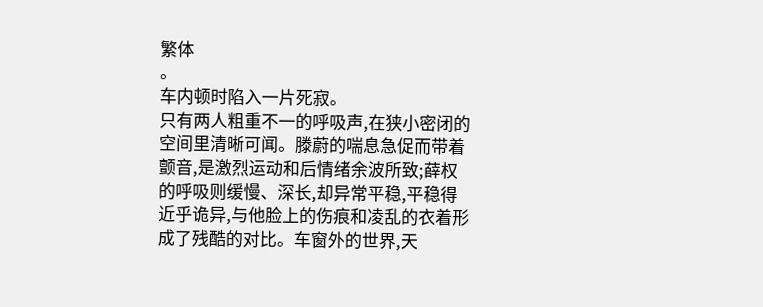繁体
。
车内顿时陷入一片死寂。
只有两人粗重不一的呼吸声,在狭小密闭的空间里清晰可闻。滕蔚的喘息急促而带着颤音,是激烈运动和后情绪余波所致;薛权的呼吸则缓慢、深长,却异常平稳,平稳得近乎诡异,与他脸上的伤痕和凌乱的衣着形成了残酷的对比。车窗外的世界,天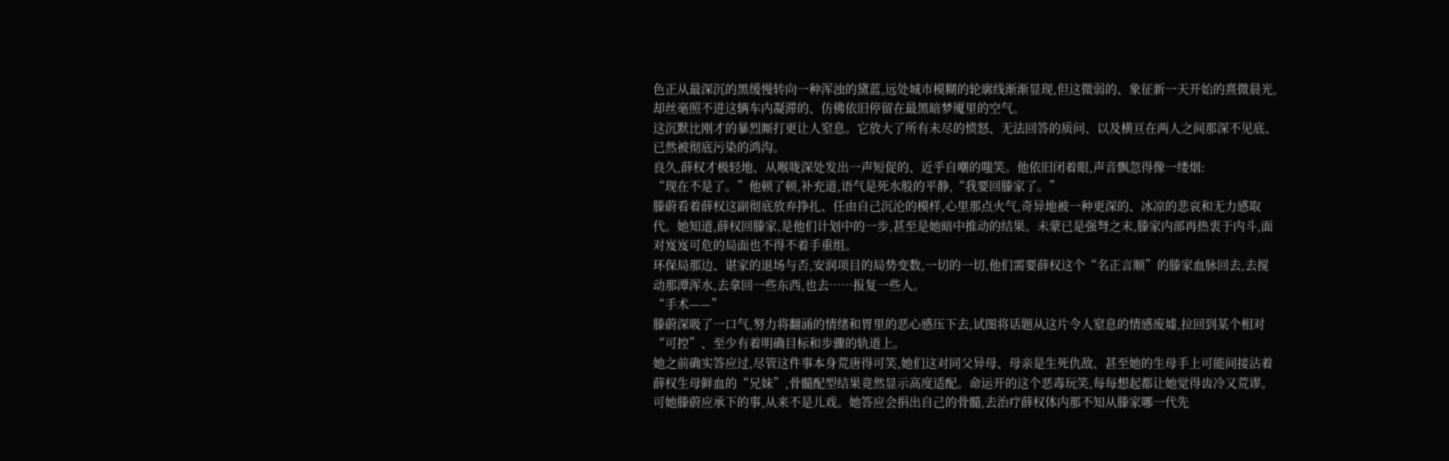色正从最深沉的黑缓慢转向一种浑浊的黛蓝,远处城市模糊的轮廓线渐渐显现,但这微弱的、象征新一天开始的熹微晨光,却丝毫照不进这辆车内凝滞的、仿佛依旧停留在最黑暗梦魇里的空气。
这沉默比刚才的暴烈厮打更让人窒息。它放大了所有未尽的愤怒、无法回答的质问、以及横亘在两人之间那深不见底、已然被彻底污染的鸿沟。
良久,薛权才极轻地、从喉咙深处发出一声短促的、近乎自嘲的嗤笑。他依旧闭着眼,声音飘忽得像一缕烟:
“现在不是了。”他顿了顿,补充道,语气是死水般的平静,“我要回滕家了。”
滕蔚看着薛权这副彻底放弃挣扎、任由自己沉沦的模样,心里那点火气,奇异地被一种更深的、冰凉的悲哀和无力感取代。她知道,薛权回滕家,是他们计划中的一步,甚至是她暗中推动的结果。未蒙已是强弩之末,滕家内部再热衷于内斗,面对岌岌可危的局面也不得不着手重组。
环保局那边、谌家的退场与否,安润项目的局势变数,一切的一切,他们需要薛权这个“名正言顺”的滕家血脉回去,去搅动那潭浑水,去拿回一些东西,也去……报复一些人。
“手术——”
滕蔚深吸了一口气,努力将翻涌的情绪和胃里的恶心感压下去,试图将话题从这片令人窒息的情感废墟,拉回到某个相对“可控”、至少有着明确目标和步骤的轨道上。
她之前确实答应过,尽管这件事本身荒唐得可笑,她们这对同父异母、母亲是生死仇敌、甚至她的生母手上可能间接沾着薛权生母鲜血的“兄妹”,骨髓配型结果竟然显示高度适配。命运开的这个恶毒玩笑,每每想起都让她觉得齿冷又荒谬。可她滕蔚应承下的事,从来不是儿戏。她答应会捐出自己的骨髓,去治疗薛权体内那不知从滕家哪一代先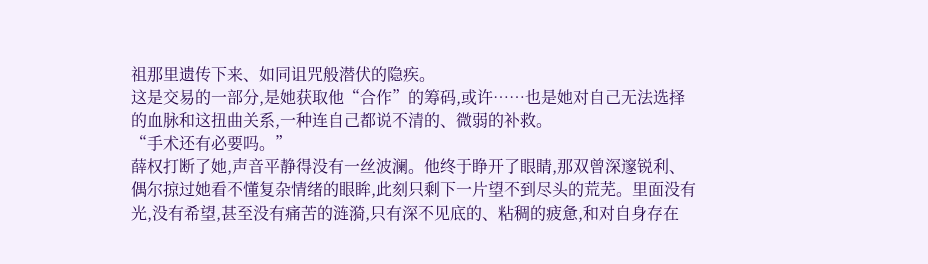祖那里遗传下来、如同诅咒般潜伏的隐疾。
这是交易的一部分,是她获取他“合作”的筹码,或许……也是她对自己无法选择的血脉和这扭曲关系,一种连自己都说不清的、微弱的补救。
“手术还有必要吗。”
薛权打断了她,声音平静得没有一丝波澜。他终于睁开了眼睛,那双曾深邃锐利、偶尔掠过她看不懂复杂情绪的眼眸,此刻只剩下一片望不到尽头的荒芜。里面没有光,没有希望,甚至没有痛苦的涟漪,只有深不见底的、粘稠的疲惫,和对自身存在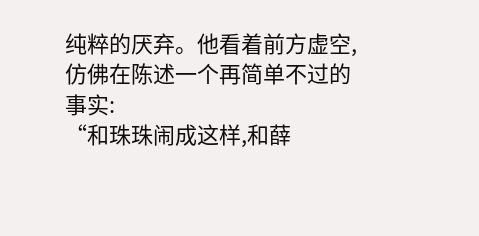纯粹的厌弃。他看着前方虚空,仿佛在陈述一个再简单不过的事实:
“和珠珠闹成这样,和薛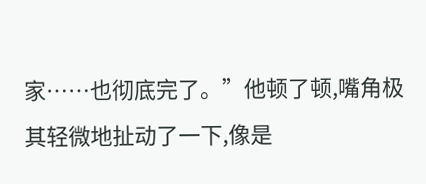家……也彻底完了。”他顿了顿,嘴角极其轻微地扯动了一下,像是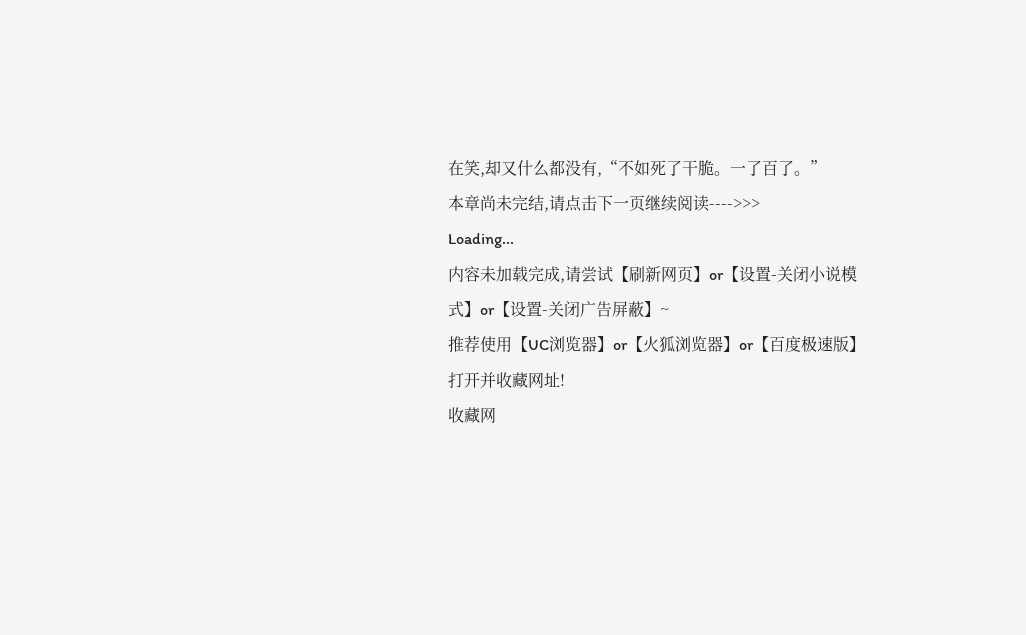在笑,却又什么都没有,“不如死了干脆。一了百了。”
本章尚未完结,请点击下一页继续阅读---->>>
Loading...
内容未加载完成,请尝试【刷新网页】or【设置-关闭小说模式】or【设置-关闭广告屏蔽】~
推荐使用【UC浏览器】or【火狐浏览器】or【百度极速版】打开并收藏网址!
收藏网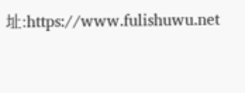址:https://www.fulishuwu.net